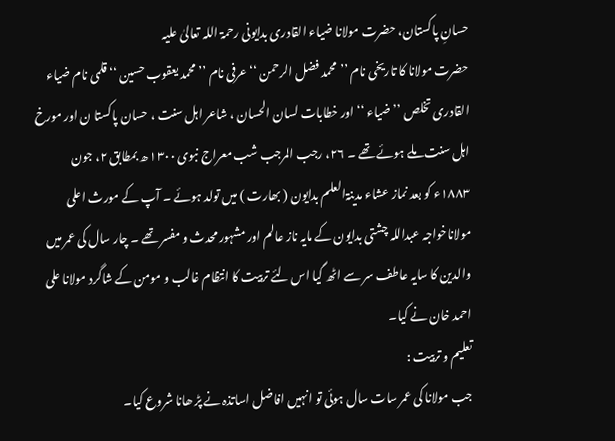حسانِ پاکستان، حضرت مولانا ضیاء القادری بدایونی رحمۃ اللہ تعالیٰ علیہ
حضرت مولانا کا تاریخی نام ’’محمد فضل الرحمن ‘‘ عرفی نام ’’ محمد یعقوب حسین ‘‘ قلمی نام ضیاء القادری تخلص ’’ ضیاء ‘‘ اور خطابات لسان الحسان ، شاعر اہل سنت ، حسان پاکستا ن اور مورخ اہل سنت ملے ہوئے تھے ۔ ۲۶، رجب المرجب شب معراج نبوی ۱۳۰۰ ھ بمطابق ۲، جون ۱۸۸۳ء کو بعد نماز عشاء مدینۃالعلم بدایون ( بھارت ) میں تولد ہوئے ۔ آپ کے مورث اعلی مولاناخواجہ عبداللہ چشتی بدایون کے مایہ ناز عالم اور مشہور محدث و مفسر تھے ۔ چار سال کی عمر میں والدین کا سایہ عاطف سر سے اٹھ گیا اس لئے تربیت کا انتظام غالب و مومن کے شاگرد مولانا علی احمد خان نے کیا۔
تعلیم و تربیت :
جب مولانا کی عمر سات سال ہوئی تو انہیں افاضل اساتذہ نے پڑ ھانا شروع کیا۔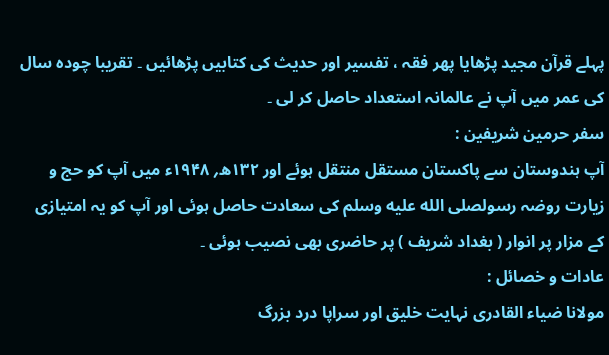پہلے قرآن مجید پڑھایا پھر فقہ ، تفسیر اور حدیث کی کتابیں پڑھائیں ۔ تقریبا چودہ سال کی عمر میں آپ نے عالمانہ استعداد حاصل کر لی ۔
سفر حرمین شریفین :
آپ ہندوستان سے پاکستان مستقل منتقل ہوئے اور ۱۳۲ھ؍ ۱۹۴۸ء میں آپ کو حج و زیارت روضہ رسولصلى الله عليه وسلم کی سعادت حاصل ہوئی اور آپ کو یہ امتیازی کے مزار پر انوار ( بغداد شریف ) پر حاضری بھی نصیب ہوئی ۔
عادات و خصائل :
مولانا ضیاء القادری نہایت خلیق اور سراپا درد بزرگ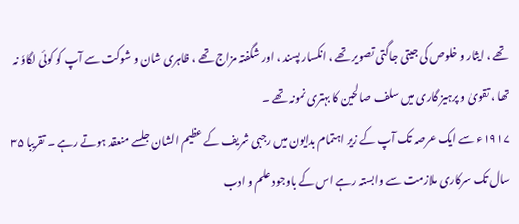تھے ، ایثار و خلوص کی جیتی جاگتی تصویر تھے ، انکسار پسند ، اور شگفتہ مزاج تھے ، ظاہری شان و شوکت سے آپ کو کوئی لگاوٗ نہ تھا ، تقویٰ و پرہیز گاری میں سلف صالحین کا بہتری نمونہ تھے ۔
۱۹۱۷ء سے ایک عرصہ تک آپ کے زیر اہتمام بدایون میں رجبی شریف کے عظیم الشان جلسے منعقد ہوتے رہے ۔ تقریبا ۳۵ سال تک سرکاری ملازمت سے وابستہ رہے اس کے باوجود علم و ادب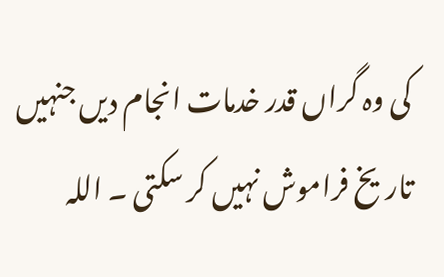کی وہ گراں قدر خدمات انجام دیں جنہیں تاریخ فراموش نہیں کر سکتی ۔ اللہ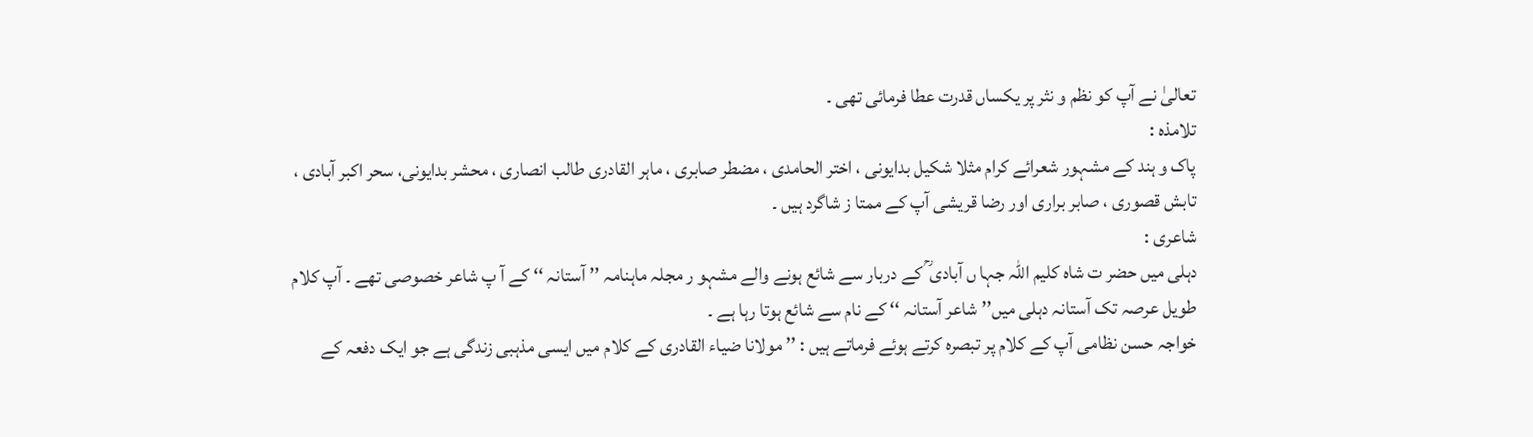تعالیٰ نے آپ کو نظم و نثر پر یکساں قدرت عطا فرمائی تھی ۔
تلامذہ :
پاک و ہند کے مشہور شعرائے کرام مثلا شکیل بدایونی ، اختر الحامدی ، مضطر صابری ، ماہر القادری طالب انصاری ، محشر بدایونی، سحر اکبر آبادی ، تابش قصوری ، صابر براری اور رضا قریشی آپ کے ممتا ز شاگرد ہیں ۔
شاعری :
دہلی میں حضر ت شاہ کلیم اللہ جہا ں آبادی ؒ کے دربار سے شائع ہونے والے مشہو ر مجلہ ماہنامہ ’’ آستانہ ‘‘ کے آ پ شاعر خصوصی تھے ۔ آپ کلام طویل عرصہ تک آستانہ دہلی میں’’ شاعر آستانہ ‘‘ کے نام سے شائع ہوتا رہا ہے ۔
خواجہ حسن نظامی آپ کے کلام پر تبصرہ کرتے ہوئے فرماتے ہیں : ’’ مولانا ضیاء القادری کے کلام میں ایسی مذہبی زندگی ہے جو ایک دفعہ کے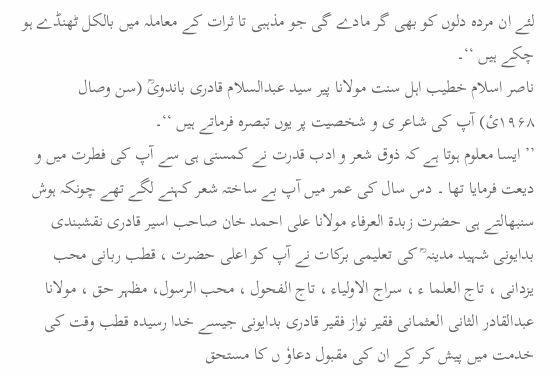لئے ان مردہ دلوں کو بھی گر مادے گی جو مذہبی تا ثرات کے معاملہ میں بالکل ٹھنڈے ہو چکے ہیں ‘‘۔
ناصر اسلام خطیب اہل سنت مولانا پیر سید عبدالسلام قادری باندویؒ (سن وصال ۱۹۶۸ئ) آپ کی شاعر ی و شخصیت پر یوں تبصرہ فرماتے ہیں ‘‘۔
’’ ایسا معلوم ہوتا ہے کہ ذوق شعر و ادب قدرت نے کمسنی ہی سے آپ کی فطرت میں و دیعت فرمایا تھا ۔ دس سال کی عمر میں آپ بے ساختہ شعر کہنے لگے تھے چونکہ ہوش سنبھالتے ہی حضرت زبدۃ العرفاء مولانا علی احمد خان صاحب اسیر قادری نقشبندی بدایونی شہید مدینہ ؒ کی تعلیمی برکات نے آپ کو اعلی حضرت ، قطب ربانی محب یزدانی ، تاج العلما ء ، سراج الاولیاء ، تاج الفحول ، محب الرسول، مظہر حق ، مولانا عبدالقادر الثانی العثمانی فقیر نواز فقیر قادری بدایونی جیسے خدا رسیدہ قطب وقت کی خدمت میں پیش کر کے ان کی مقبول دعاوٗ ں کا مستحق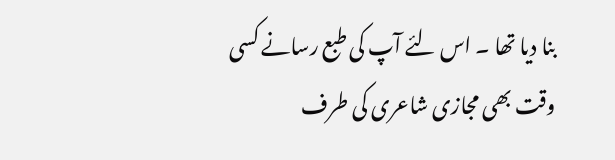بنا دیا تھا ۔ اس لئے آپ کی طبع رسانے کسی وقت بھی مجازی شاعری کی طرف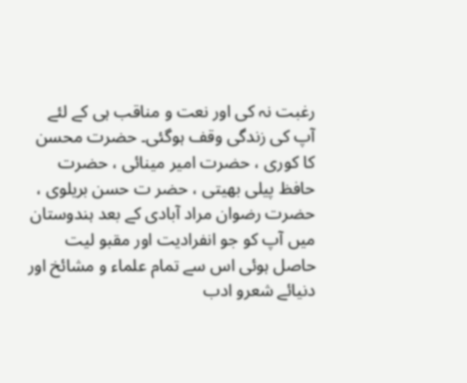رغبت نہ کی اور نعت و مناقب ہی کے لئے آپ کی زندگی وقف ہوگئی۔ حضرت محسن کا کوری ، حضرت امیر مینائی ، حضرت حافظ پیلی بھیتی ، حضر ت حسن بریلوی ، حضرت رضوان مراد آبادی کے بعد ہندوستان میں آپ کو جو انفرادیت اور مقبو لیت حاصل ہوئی اس سے تمام علماء و مشائخ اور دنیائے شعرو ادب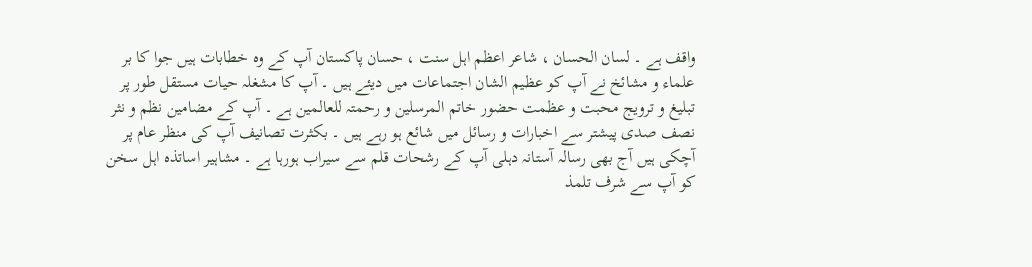واقف ہے ۔ لسان الحسان ، شاعر اعظم اہل سنت ، حسان پاکستان آپ کے وہ خطابات ہیں جوا کا بر علماء و مشائخ نے آپ کو عظیم الشان اجتماعات میں دیئے ہیں ۔ آپ کا مشغلہ حیات مستقل طور پر تبلیغ و ترویج محبت و عظمت حضور خاتم المرسلین و رحمتہ للعالمین ہے ۔ آپ کے مضامین نظم و نثر نصف صدی پیشتر سے اخبارات و رسائل میں شائع ہو رہے ہیں ۔ بکثرت تصانیف آپ کی منظر عام پر آچکی ہیں آج بھی رسالہ آستانہ دہلی آپ کے رشحات قلم سے سیراب ہورہا ہے ۔ مشاہیر اساتذہ اہل سخن کو آپ سے شرف تلمذ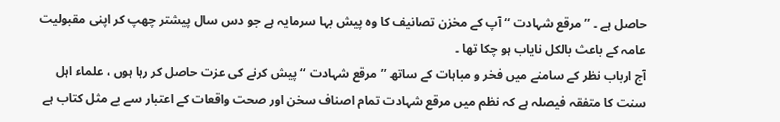حاصل ہے ۔ ’’ مرقع شہادت ‘‘ آپ کے مخزن تصانیف کا وہ پیش بہا سرمایہ ہے جو دس سال پیشتر چھپ کر اپنی مقبولیت عامہ کے باعث بالکل نایاب ہو چکا تھا ۔
آج ارباب نظر کے سامنے میں فخر و مباہات کے ساتھ ’’ مرقع شہادت ‘‘ پیش کرنے کی عزت حاصل کر رہا ہوں ، علماء اہل سنت کا متفقہ فیصلہ ہے کہ نظم میں مرقع شہادت تمام اصناف سخن اور صحت واقعات کے اعتبار سے بے مثل کتاب ہے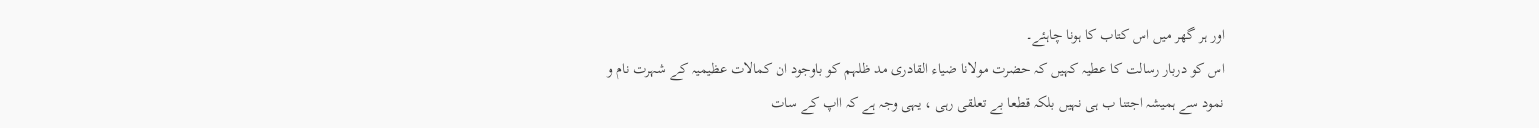اور ہر گھر میں اس کتاب کا ہونا چاہئے۔
اس کو دربار رسالت کا عطیہ کہیں کہ حضرت مولانا ضیاء القادری مد ظلہم کو باوجود ان کمالات عظیمیہ کے شہرت نام و نمود سے ہمیشہ اجتنا ب ہی نہیں بلکہ قطعا بے تعلقی رہی ، یہی وجہ ہے کہ ااپ کے سات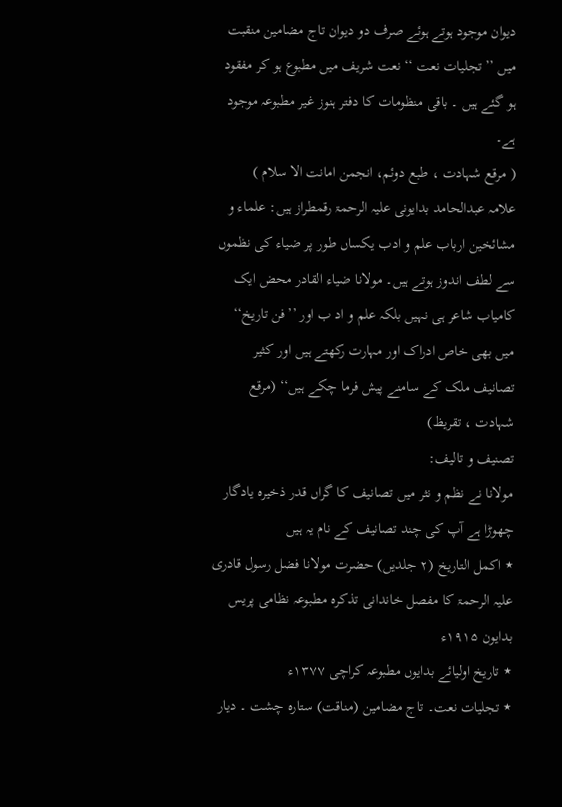دیوان موجود ہوتے ہوئے صرف دو دیوان تاج مضامین منقبت میں ’’ تجلیات نعت ‘‘ نعت شریف میں مطبوع ہو کر مفقود ہو گئے ہیں ۔ باقی منظومات کا دفتر ہنوز غیر مطبوعہ موجود ہے۔
( مرقع شہادت ، طبع دوئم، انجمن امانت الا سلام )
علامہ عبدالحامد بدایونی علیہ الرحمۃ رقمطراز ہیں: علماء و مشائخین ارباب علم و ادب یکساں طور پر ضیاء کی نظموں سے لطف اندوز ہوتے ہیں۔ مولانا ضیاء القادر محض ایک کامیاب شاعر ہی نہیں بلکہ علم و اد ب اور ’’فن تاریخ‘‘ میں بھی خاص ادراک اور مہارت رکھتے ہیں اور کثیر تصانیف ملک کے سامنے پیش فرما چکے ہیں‘‘ (مرقع شہادت ، تقریظ)
تصنیف و تالیف:
مولانا نے نظم و نثر میں تصانیف کا گراں قدر ذخیرہ یادگار چھوڑا ہے آپ کی چند تصانیف کے نام یہ ہیں
٭ اکمل التاریخ (۲ جلدیں) حضرت مولانا فضل رسول قادری علیہ الرحمۃ کا مفصل خاندانی تذکرہ مطبوعہ نظامی پریس بدایون ۱۹۱۵ء
٭ تاریخ اولیائے بدایوں مطبوعہ کراچی ۱۳۷۷ء
٭ تجلیات نعت۔ تاج مضامین (مناقت) ستارہ چشت ۔ دیار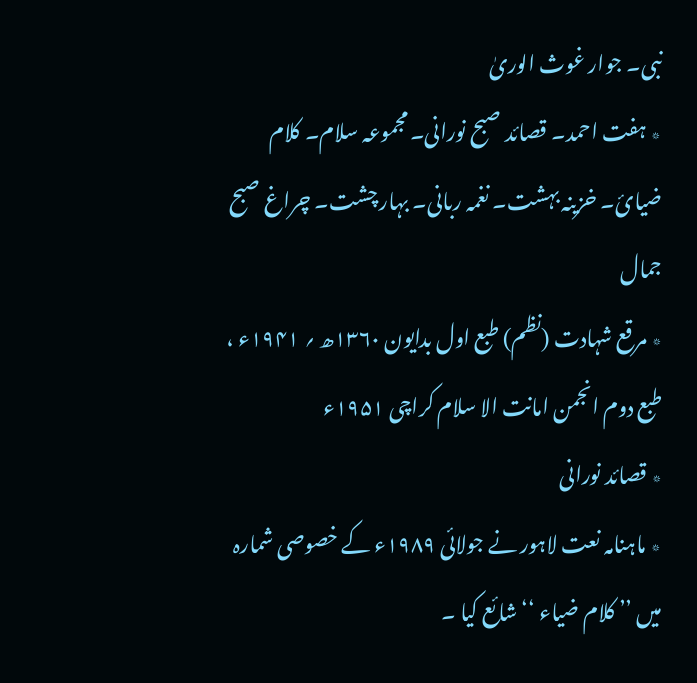نبی۔ جوار غوث الوریٰ
٭ ہفت احمد۔ قصائد صبح نورانی۔ مجموعہ سلام۔ کلام ضیائ۔ خزینہ بہشت۔ نغمہ ربانی۔ بہار چشت۔ چراغ صبح جمال
٭ مرقع شہادت (نظم) طبع اول بدایون ۱۳۶۰ھ ؍ ۱۹۴۱ء ، طبع دوم انجمن امانت الا سلام کراچی ۱۹۵۱ء
٭ قصائد نورانی
٭ ماہنامہ نعت لاہور نے جولائی ۱۹۸۹ء کے خصوصی شمارہ میں ’’ کلام ضیاء ‘‘ شائع کیا ۔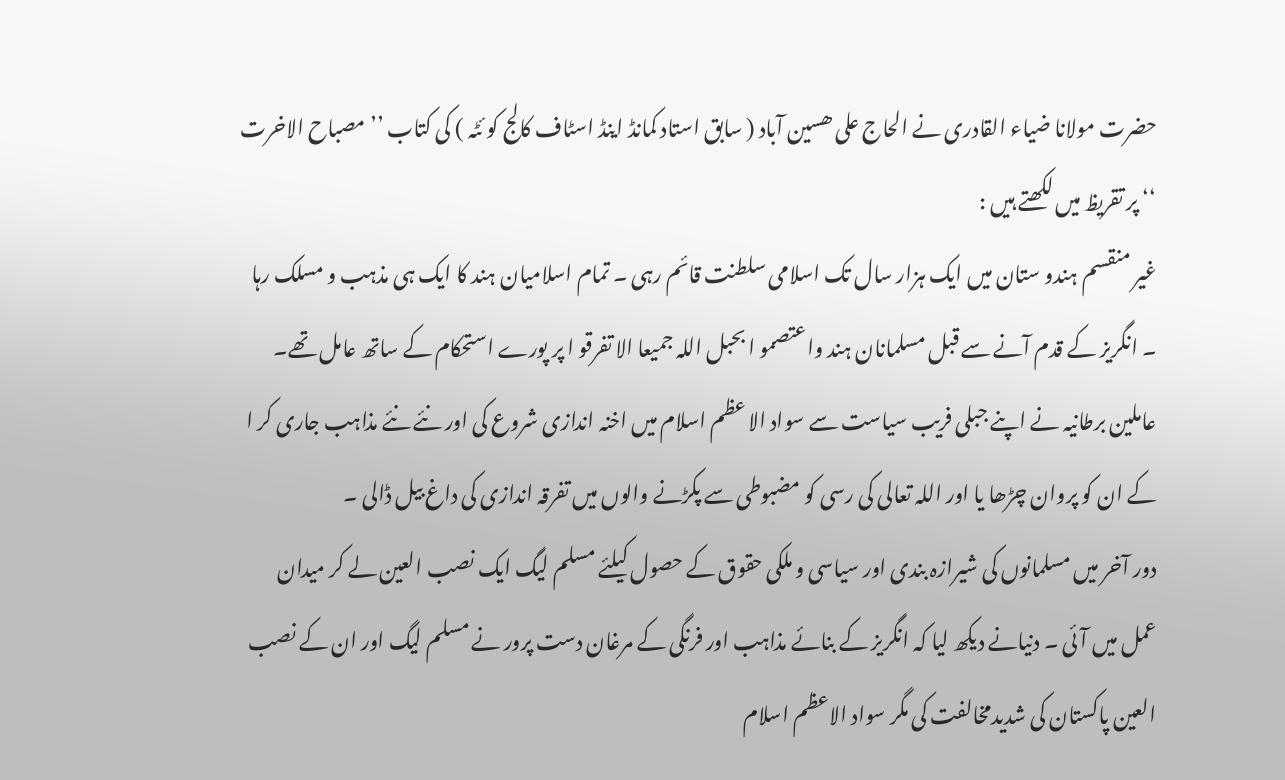حضرت مولانا ضیاء القادری نے الحاج علی ھسین آباد ( سابق استاد کمانڈ اینڈ اسٹاف کالج کو ئٹہ ) کی کتاب ’’ مصباح الاخرت ‘‘ پر تقریظ میں لکھتے ہیں :
غیر منقسم ہندو ستان میں ایک ہزار سال تک اسلامی سلطنت قائم رہی ۔ تمام اسلامیان ہند کا ایک ہی مذہب و مسلک رہا ۔ انگریز کے قدم آنے سے قبل مسلمانان ہند واعتصمو ا بحبل اللہ جمیعا الا تفرقو ا پر پورے استحکام کے ساتھ عامل تھے۔ عاملین برطانیہ نے اپنے جبلی فریب سیاست سے سواد الا عظم اسلام میں اخنہ اندازی شروع کی اور نئے نئے مذاہب جاری کر ا کے ان کو پروان چڑھا یا اور اللہ تعالی کی رسی کو مضبوطی سے پکڑنے والوں میں تفرقہ اندازی کی داغ بیل ڈالی ۔
دور آخر میں مسلمانوں کی شیرازہ بندی اور سیاسی و ملکی حقوق کے حصول کیلئے مسلم لیگ ایک نصب العین لے کر میدان عمل میں آئی ۔ دنیانے دیکھ لیا کہ انگریز کے بنائے مذاہب اور فرنگی کے مرغان دست پرور نے مسلم لیگ اور ان کے نصب العین پاکستان کی شدیدمخالفت کی مگر سواد الاعظم اسلام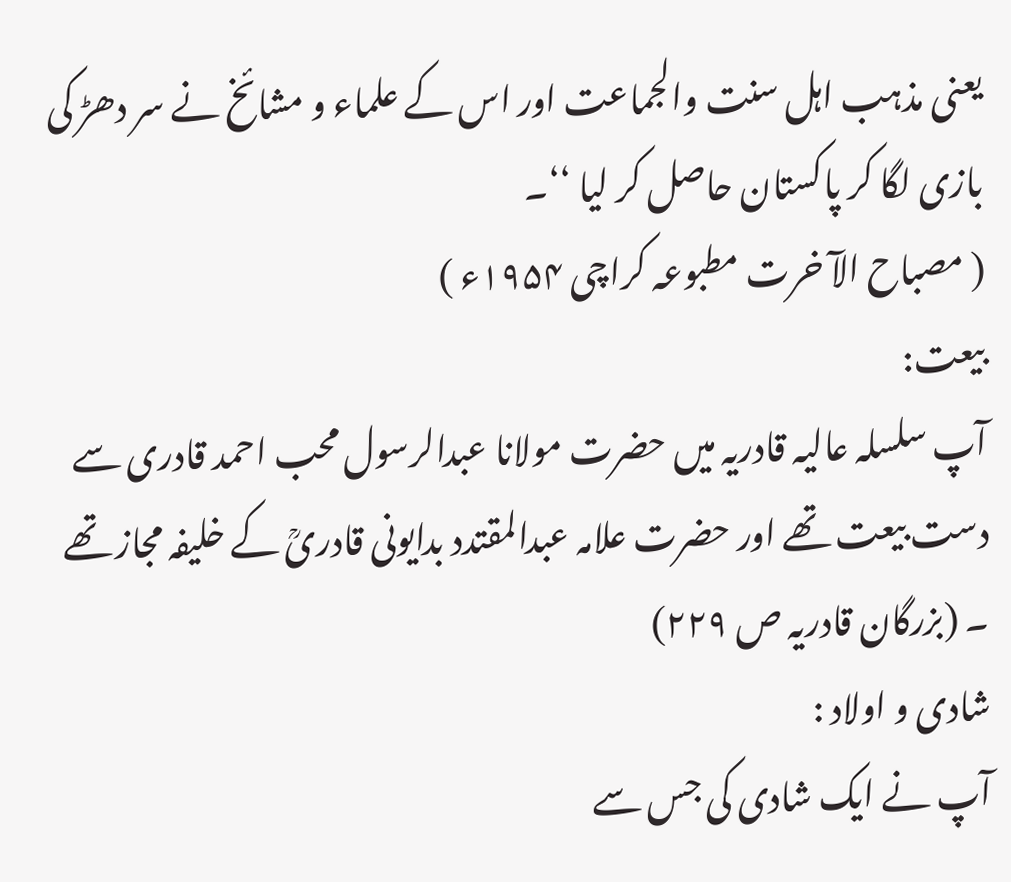یعنی مذہب اہل سنت والجماعت اور اس کے علماء و مشائخ نے سر دھڑ کی بازی لگا کر پاکستان حاصل کر لیا ‘‘۔
( مصباح الآ خرت مطبوعہ کراچی ۱۹۵۴ء )
بیعت:
آپ سلسلہ عالیہ قادریہ میں حضرت مولانا عبدالرسول محب احمد قادری سے دست بیعت تھے اور حضرت علامہ عبدالمقتدد بدایونی قادریؒ کے خلیفہ مجاز تھے ۔ (بزرگان قادریہ ص ۲۲۹)
شادی و اولاد :
آپ نے ایک شادی کی جس سے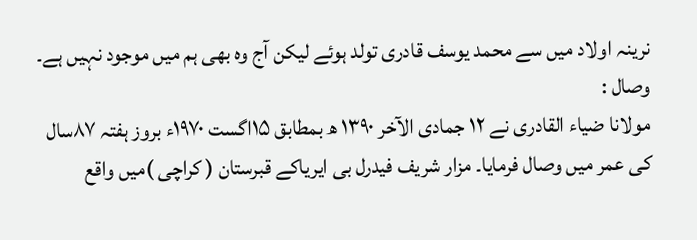نرینہ اولاد میں سے محمد یوسف قادری تولد ہوئے لیکن آج وہ بھی ہم میں موجود نہیں ہے۔
وصال :
مولانا ضیاء القادری نے ۱۲ جمادی الآخر ۱۳۹۰ ھ بمطابق ۱۵اگست ۱۹۷۰ء بروز ہفتہ ۸۷سال کی عمر میں وصال فرمایا۔ مزار شریف فیدرل بی ایریاکے قبرستان ( کراچی )میں واقع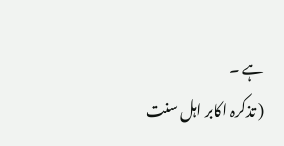ہے ۔
( تذکرہ اکابر اہل سنت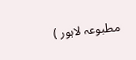مطبوعہ لاہور )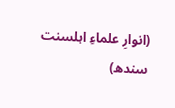(انوارِ علماءِ اہلسنت سندھ)